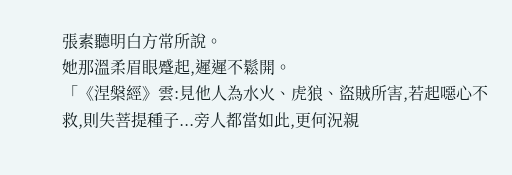張素聽明白方常所說。
她那溫柔眉眼蹙起,遲遲不鬆開。
「《涅槃經》雲:見他人為水火、虎狼、盜賊所害,若起噁心不救,則失菩提種子...旁人都當如此,更何況親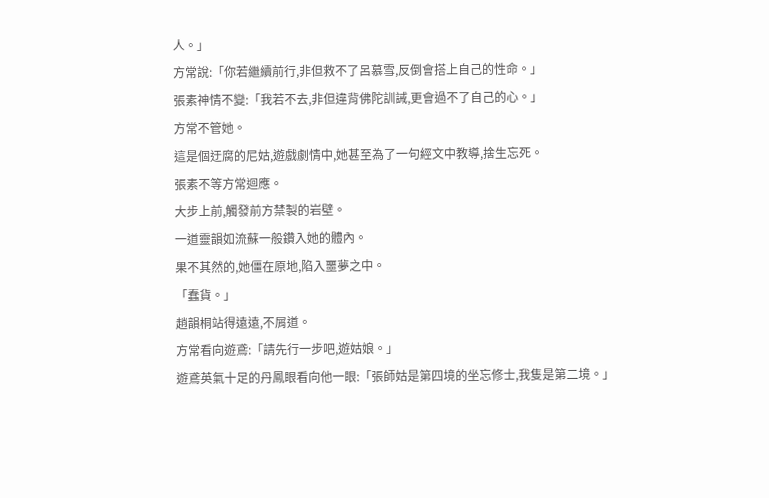人。」
方常說:「你若繼續前行,非但救不了呂慕雪,反倒會搭上自己的性命。」
張素神情不變:「我若不去,非但違背佛陀訓誡,更會過不了自己的心。」
方常不管她。
這是個迂腐的尼姑,遊戲劇情中,她甚至為了一句經文中教導,捨生忘死。
張素不等方常迴應。
大步上前,觸發前方禁製的岩壁。
一道靈韻如流蘇一般鑽入她的體內。
果不其然的,她僵在原地,陷入噩夢之中。
「蠢貨。」
趙韻桐站得遠遠,不屑道。
方常看向遊鳶:「請先行一步吧,遊姑娘。」
遊鳶英氣十足的丹鳳眼看向他一眼:「張師姑是第四境的坐忘修士,我隻是第二境。」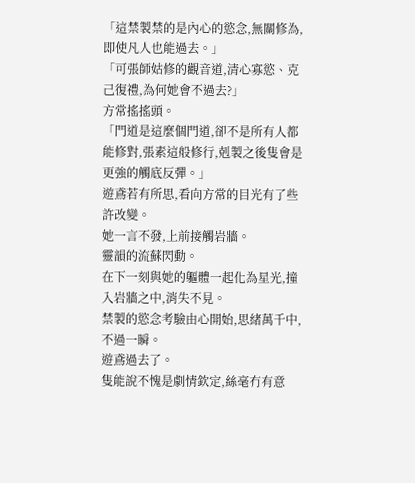「這禁製禁的是內心的慾念,無關修為,即使凡人也能過去。」
「可張師姑修的觀音道,清心寡慾、克己復禮,為何她會不過去?」
方常搖搖頭。
「門道是這麼個門道,卻不是所有人都能修對,張素這般修行,剋製之後隻會是更強的觸底反彈。」
遊鳶若有所思,看向方常的目光有了些許改變。
她一言不發,上前接觸岩牆。
靈韻的流蘇閃動。
在下一刻與她的軀體一起化為星光,撞入岩牆之中,消失不見。
禁製的慾念考驗由心開始,思緒萬千中,不過一瞬。
遊鳶過去了。
隻能說不愧是劇情欽定,絲毫冇有意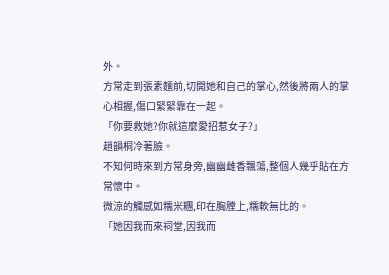外。
方常走到張素麵前,切開她和自己的掌心,然後將兩人的掌心相握,傷口緊緊靠在一起。
「你要救她?你就這麼愛招惹女子?」
趙韻桐冷著臉。
不知何時來到方常身旁,幽幽雌香飄蕩,整個人幾乎貼在方常懷中。
微涼的觸感如糯米糰,印在胸膛上,糯軟無比的。
「她因我而來祠堂,因我而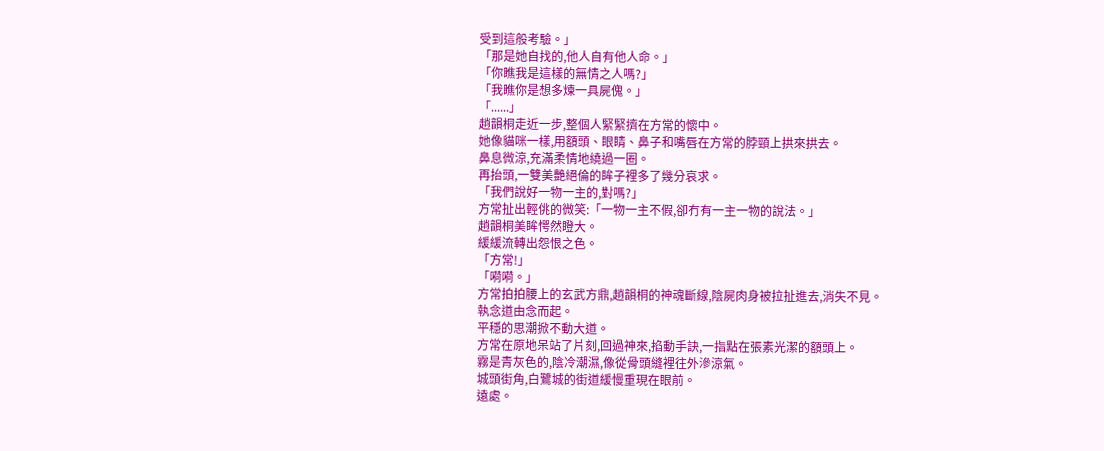受到這般考驗。」
「那是她自找的,他人自有他人命。」
「你瞧我是這樣的無情之人嗎?」
「我瞧你是想多煉一具屍傀。」
「......」
趙韻桐走近一步,整個人緊緊擠在方常的懷中。
她像貓咪一樣,用額頭、眼睛、鼻子和嘴唇在方常的脖頸上拱來拱去。
鼻息微涼,充滿柔情地繞過一圈。
再抬頭,一雙美艷絕倫的眸子裡多了幾分哀求。
「我們說好一物一主的,對嗎?」
方常扯出輕佻的微笑:「一物一主不假,卻冇有一主一物的說法。」
趙韻桐美眸愕然瞪大。
緩緩流轉出怨恨之色。
「方常!」
「嗬嗬。」
方常拍拍腰上的玄武方鼎,趙韻桐的神魂斷線,陰屍肉身被拉扯進去,消失不見。
執念道由念而起。
平穩的思潮掀不動大道。
方常在原地呆站了片刻,回過神來,掐動手訣,一指點在張素光潔的額頭上。
霧是青灰色的,陰冷潮濕,像從骨頭縫裡往外滲涼氣。
城頭街角,白鷺城的街道緩慢重現在眼前。
遠處。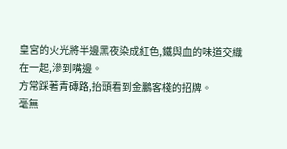皇宮的火光將半邊黑夜染成紅色,鐵與血的味道交織在一起,滲到嘴邊。
方常踩著青磚路,抬頭看到金鵬客棧的招牌。
毫無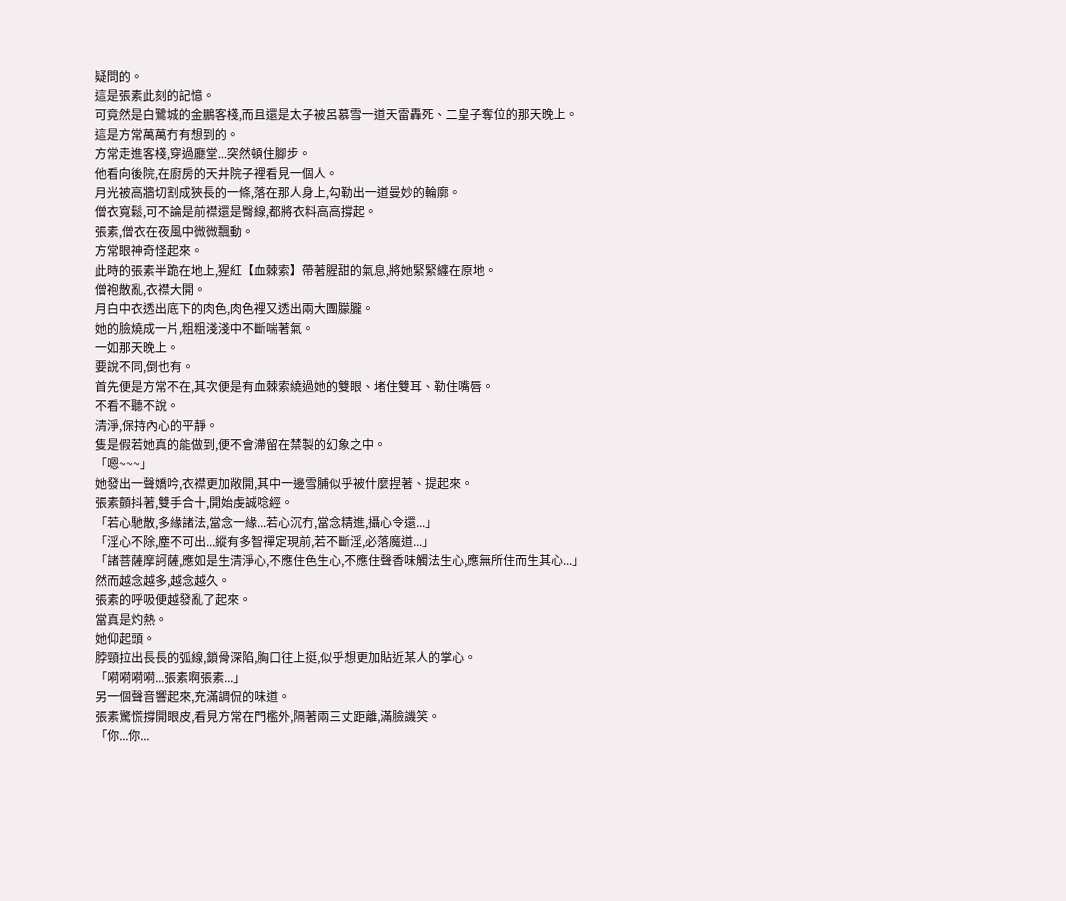疑問的。
這是張素此刻的記憶。
可竟然是白鷺城的金鵬客棧,而且還是太子被呂慕雪一道天雷轟死、二皇子奪位的那天晚上。
這是方常萬萬冇有想到的。
方常走進客棧,穿過廳堂...突然頓住腳步。
他看向後院,在廚房的天井院子裡看見一個人。
月光被高牆切割成狹長的一條,落在那人身上,勾勒出一道曼妙的輪廓。
僧衣寬鬆,可不論是前襟還是臀線,都將衣料高高撐起。
張素,僧衣在夜風中微微飄動。
方常眼神奇怪起來。
此時的張素半跪在地上,猩紅【血棘索】帶著腥甜的氣息,將她緊緊纏在原地。
僧袍散亂,衣襟大開。
月白中衣透出底下的肉色,肉色裡又透出兩大團朦朧。
她的臉燒成一片,粗粗淺淺中不斷喘著氣。
一如那天晚上。
要說不同,倒也有。
首先便是方常不在,其次便是有血棘索繞過她的雙眼、堵住雙耳、勒住嘴唇。
不看不聽不說。
清淨,保持內心的平靜。
隻是假若她真的能做到,便不會滯留在禁製的幻象之中。
「嗯~~~」
她發出一聲嬌吟,衣襟更加敞開,其中一邊雪脯似乎被什麼捏著、提起來。
張素顫抖著,雙手合十,開始虔誠唸經。
「若心馳散,多緣諸法,當念一緣...若心沉冇,當念精進,攝心令還...」
「淫心不除,塵不可出...縱有多智禪定現前,若不斷淫,必落魔道...」
「諸菩薩摩訶薩,應如是生清淨心,不應住色生心,不應住聲香味觸法生心,應無所住而生其心...」
然而越念越多,越念越久。
張素的呼吸便越發亂了起來。
當真是灼熱。
她仰起頭。
脖頸拉出長長的弧線,鎖骨深陷,胸口往上挺,似乎想更加貼近某人的掌心。
「嗬嗬嗬嗬...張素啊張素...」
另一個聲音響起來,充滿調侃的味道。
張素驚慌撐開眼皮,看見方常在門檻外,隔著兩三丈距離,滿臉譏笑。
「你...你...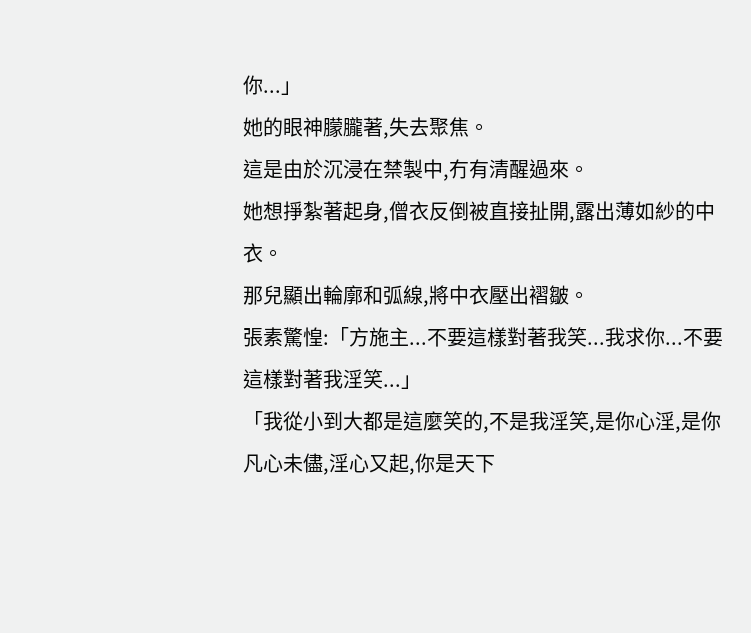你...」
她的眼神朦朧著,失去聚焦。
這是由於沉浸在禁製中,冇有清醒過來。
她想掙紮著起身,僧衣反倒被直接扯開,露出薄如紗的中衣。
那兒顯出輪廓和弧線,將中衣壓出褶皺。
張素驚惶:「方施主...不要這樣對著我笑...我求你...不要這樣對著我淫笑...」
「我從小到大都是這麼笑的,不是我淫笑,是你心淫,是你凡心未儘,淫心又起,你是天下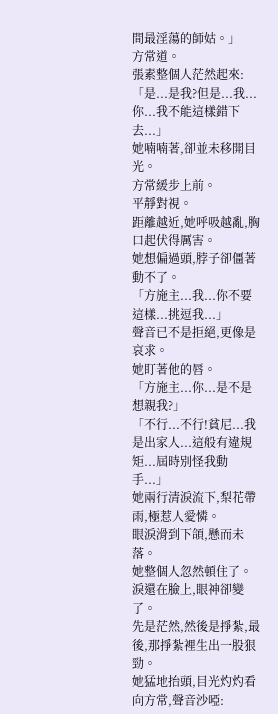間最淫蕩的師姑。」
方常道。
張素整個人茫然起來:「是...是我?但是...我...你...我不能這樣錯下去...」
她喃喃著,卻並未移開目光。
方常緩步上前。
平靜對視。
距離越近,她呼吸越亂,胸口起伏得厲害。
她想偏過頭,脖子卻僵著動不了。
「方施主...我...你不要這樣...挑逗我...」
聲音已不是拒絕,更像是哀求。
她盯著他的唇。
「方施主...你...是不是想親我?」
「不行...不行!貧尼...我是出家人...這般有違規矩...屆時別怪我動手...」
她兩行清淚流下,梨花帶雨,極惹人愛憐。
眼淚滑到下頜,懸而未落。
她整個人忽然頓住了。
淚還在臉上,眼神卻變了。
先是茫然,然後是掙紮,最後,那掙紮裡生出一股狠勁。
她猛地抬頭,目光灼灼看向方常,聲音沙啞: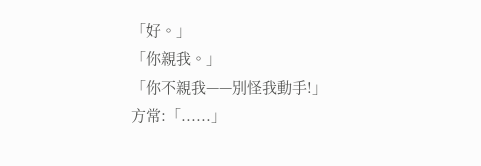「好。」
「你親我。」
「你不親我——別怪我動手!」
方常:「......」